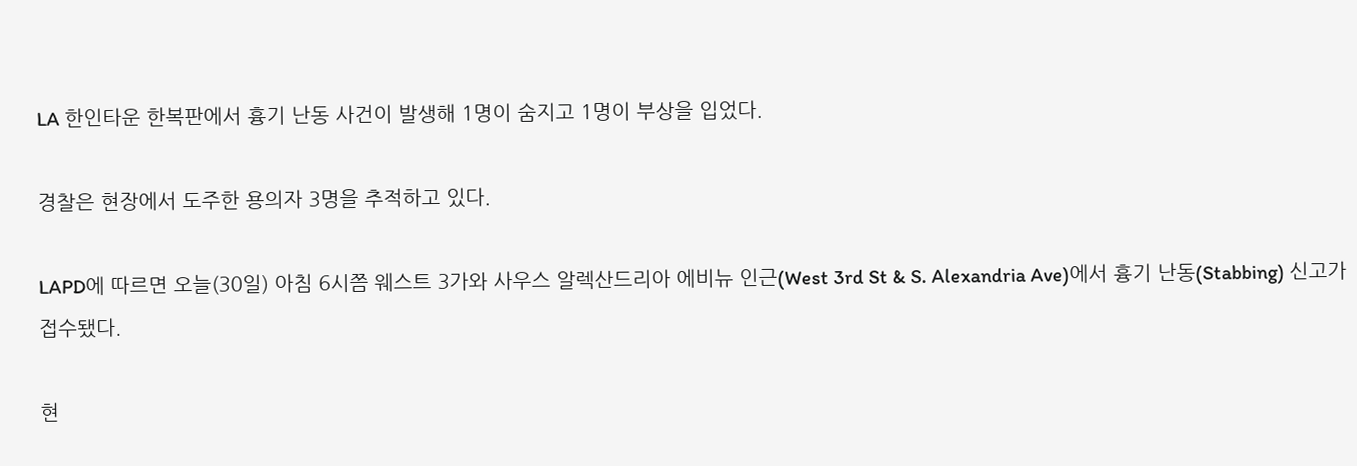LA 한인타운 한복판에서 흉기 난동 사건이 발생해 1명이 숨지고 1명이 부상을 입었다.

경찰은 현장에서 도주한 용의자 3명을 추적하고 있다.

LAPD에 따르면 오늘(30일) 아침 6시쯤 웨스트 3가와 사우스 알렉산드리아 에비뉴 인근(West 3rd St & S. Alexandria Ave)에서 흉기 난동(Stabbing) 신고가 접수됐다.

현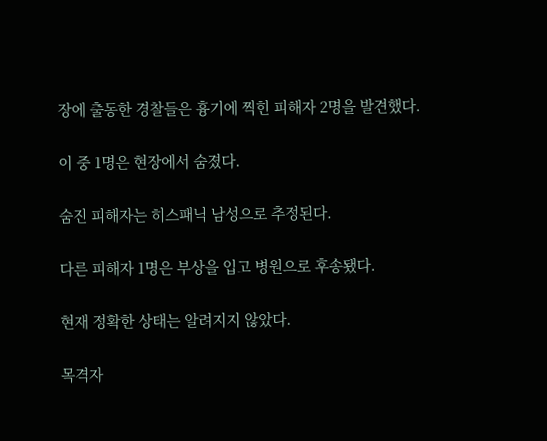장에 출동한 경찰들은 흉기에 찍힌 피해자 2명을 발견했다.

이 중 1명은 현장에서 숨졌다.

숨진 피해자는 히스패닉 남성으로 추정된다.

다른 피해자 1명은 부상을 입고 병원으로 후송됐다.

현재 정확한 상태는 알려지지 않았다.

목격자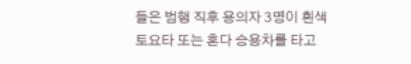들은 범행 직후 용의자 3명이 흰색 토요타 또는 혼다 승용차를 타고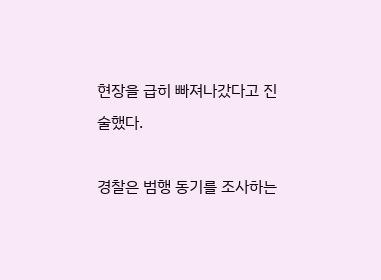현장을 급히 빠져나갔다고 진술했다.

경찰은 범행 동기를 조사하는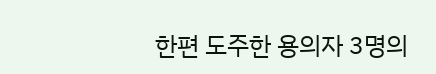한편 도주한 용의자 3명의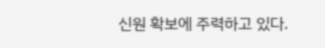신원 확보에 주력하고 있다.